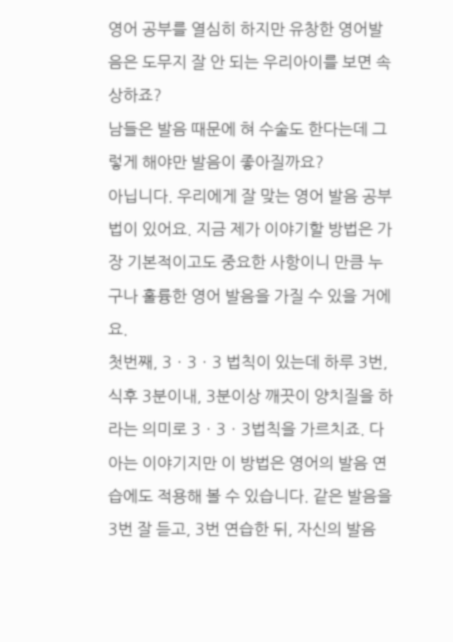영어 공부를 열심히 하지만 유창한 영어발음은 도무지 잘 안 되는 우리아이를 보면 속상하죠?
남들은 발음 때문에 혀 수술도 한다는데 그렇게 해야만 발음이 좋아질까요?
아닙니다. 우리에게 잘 맞는 영어 발음 공부법이 있어요. 지금 제가 이야기할 방법은 가장 기본적이고도 중요한 사항이니 만큼 누구나 훌륭한 영어 발음을 가질 수 있을 거에요.
첫번째, 3ㆍ3ㆍ3 법칙이 있는데 하루 3번, 식후 3분이내, 3분이상 깨끗이 양치질을 하라는 의미로 3ㆍ3ㆍ3법칙을 가르치죠. 다 아는 이야기지만 이 방법은 영어의 발음 연습에도 적용해 볼 수 있습니다. 같은 발음을 3번 잘 듣고, 3번 연습한 뒤, 자신의 발음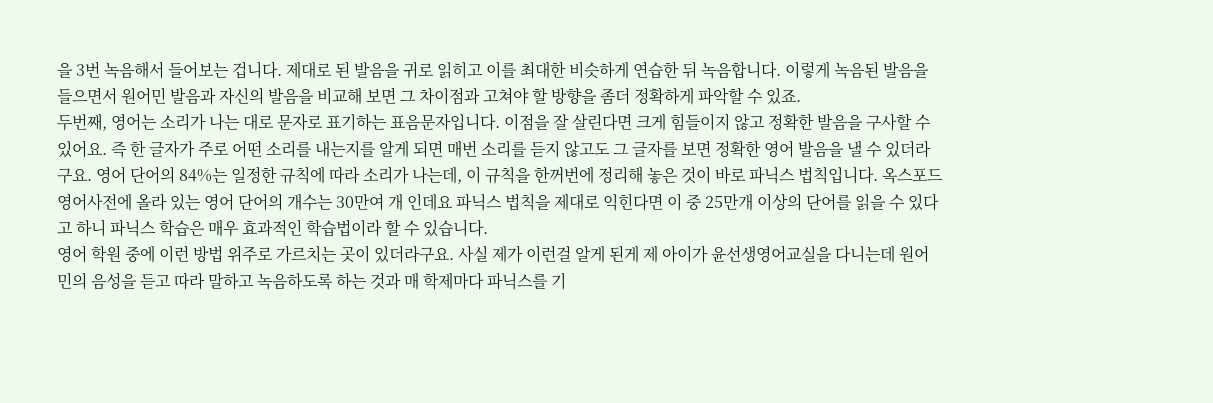을 3번 녹음해서 들어보는 겁니다. 제대로 된 발음을 귀로 읽히고 이를 최대한 비슷하게 연습한 뒤 녹음합니다. 이렇게 녹음된 발음을 들으면서 원어민 발음과 자신의 발음을 비교해 보면 그 차이점과 고쳐야 할 방향을 좀더 정확하게 파악할 수 있죠.
두번째, 영어는 소리가 나는 대로 문자로 표기하는 표음문자입니다. 이점을 잘 살린다면 크게 힘들이지 않고 정확한 발음을 구사할 수 있어요. 즉 한 글자가 주로 어떤 소리를 내는지를 알게 되면 매번 소리를 듣지 않고도 그 글자를 보면 정확한 영어 발음을 낼 수 있더라구요. 영어 단어의 84%는 일정한 규칙에 따라 소리가 나는데, 이 규칙을 한꺼번에 정리해 놓은 것이 바로 파닉스 법칙입니다. 옥스포드 영어사전에 올라 있는 영어 단어의 개수는 30만여 개 인데요 파닉스 법칙을 제대로 익힌다면 이 중 25만개 이상의 단어를 읽을 수 있다고 하니 파닉스 학습은 매우 효과적인 학습법이라 할 수 있습니다.
영어 학원 중에 이런 방법 위주로 가르치는 곳이 있더라구요. 사실 제가 이런걸 알게 된게 제 아이가 윤선생영어교실을 다니는데 원어민의 음성을 듣고 따라 말하고 녹음하도록 하는 것과 매 학제마다 파닉스를 기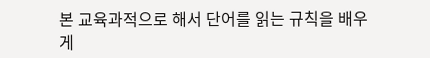본 교육과적으로 해서 단어를 읽는 규칙을 배우게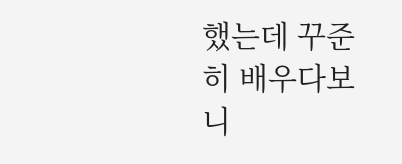했는데 꾸준히 배우다보니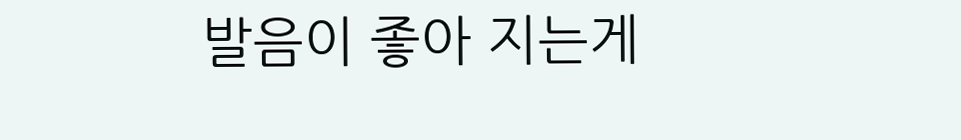발음이 좋아 지는게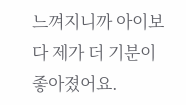느껴지니까 아이보다 제가 더 기분이 좋아졌어요.